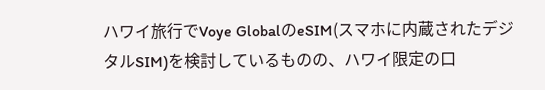ハワイ旅行でVoye GlobalのeSIM(スマホに内蔵されたデジタルSIM)を検討しているものの、ハワイ限定の口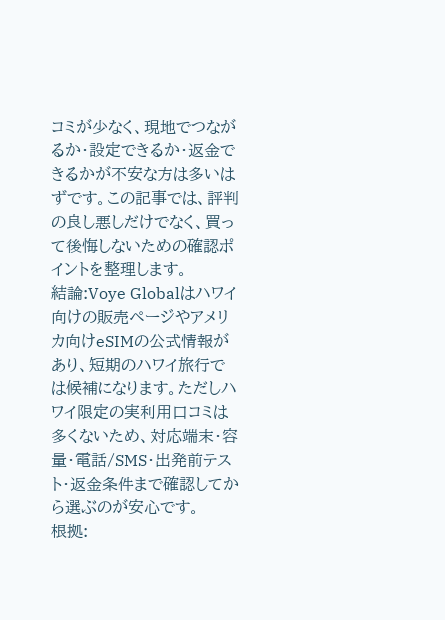コミが少なく、現地でつながるか・設定できるか・返金できるかが不安な方は多いはずです。この記事では、評判の良し悪しだけでなく、買って後悔しないための確認ポイントを整理します。
結論:Voye Globalはハワイ向けの販売ページやアメリカ向けeSIMの公式情報があり、短期のハワイ旅行では候補になります。ただしハワイ限定の実利用口コミは多くないため、対応端末・容量・電話/SMS・出発前テスト・返金条件まで確認してから選ぶのが安心です。
根拠: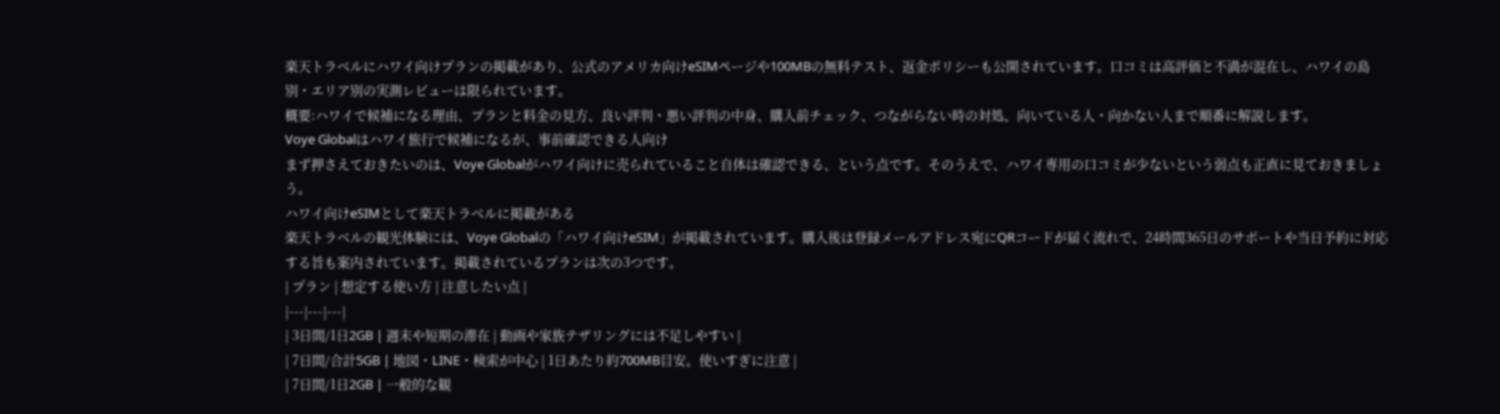楽天トラベルにハワイ向けプランの掲載があり、公式のアメリカ向けeSIMページや100MBの無料テスト、返金ポリシーも公開されています。口コミは高評価と不満が混在し、ハワイの島別・エリア別の実測レビューは限られています。
概要:ハワイで候補になる理由、プランと料金の見方、良い評判・悪い評判の中身、購入前チェック、つながらない時の対処、向いている人・向かない人まで順番に解説します。
Voye Globalはハワイ旅行で候補になるが、事前確認できる人向け
まず押さえておきたいのは、Voye Globalがハワイ向けに売られていること自体は確認できる、という点です。そのうえで、ハワイ専用の口コミが少ないという弱点も正直に見ておきましょう。
ハワイ向けeSIMとして楽天トラベルに掲載がある
楽天トラベルの観光体験には、Voye Globalの「ハワイ向けeSIM」が掲載されています。購入後は登録メールアドレス宛にQRコードが届く流れで、24時間365日のサポートや当日予約に対応する旨も案内されています。掲載されているプランは次の3つです。
| プラン | 想定する使い方 | 注意したい点 |
|---|---|---|
| 3日間/1日2GB | 週末や短期の滞在 | 動画や家族テザリングには不足しやすい |
| 7日間/合計5GB | 地図・LINE・検索が中心 | 1日あたり約700MB目安。使いすぎに注意 |
| 7日間/1日2GB | 一般的な観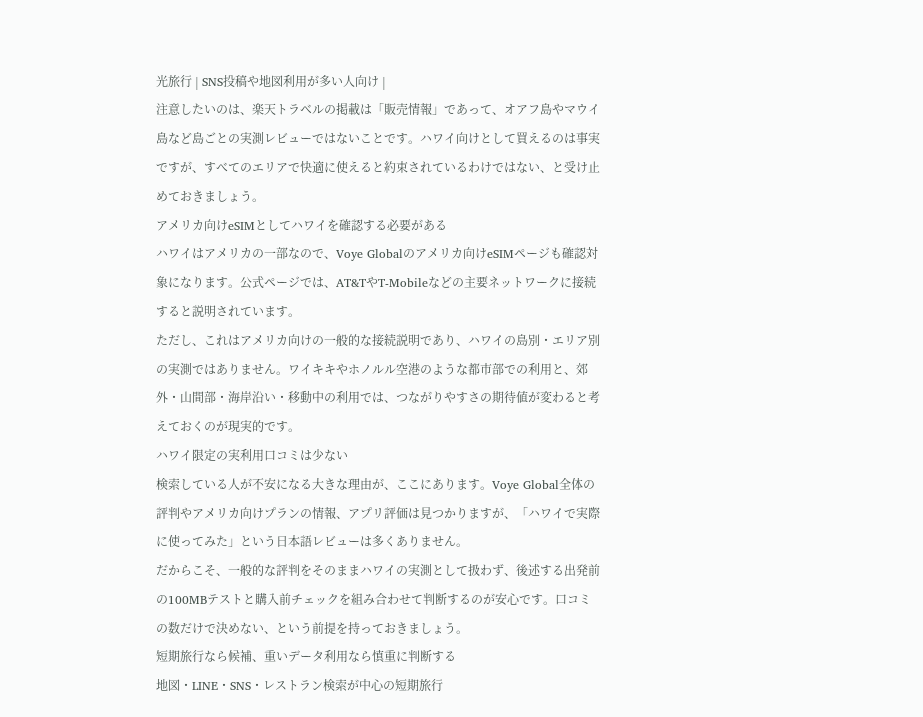光旅行 | SNS投稿や地図利用が多い人向け |
注意したいのは、楽天トラベルの掲載は「販売情報」であって、オアフ島やマウイ島など島ごとの実測レビューではないことです。ハワイ向けとして買えるのは事実ですが、すべてのエリアで快適に使えると約束されているわけではない、と受け止めておきましょう。
アメリカ向けeSIMとしてハワイを確認する必要がある
ハワイはアメリカの一部なので、Voye Globalのアメリカ向けeSIMページも確認対象になります。公式ページでは、AT&TやT-Mobileなどの主要ネットワークに接続すると説明されています。
ただし、これはアメリカ向けの一般的な接続説明であり、ハワイの島別・エリア別の実測ではありません。ワイキキやホノルル空港のような都市部での利用と、郊外・山間部・海岸沿い・移動中の利用では、つながりやすさの期待値が変わると考えておくのが現実的です。
ハワイ限定の実利用口コミは少ない
検索している人が不安になる大きな理由が、ここにあります。Voye Global全体の評判やアメリカ向けプランの情報、アプリ評価は見つかりますが、「ハワイで実際に使ってみた」という日本語レビューは多くありません。
だからこそ、一般的な評判をそのままハワイの実測として扱わず、後述する出発前の100MBテストと購入前チェックを組み合わせて判断するのが安心です。口コミの数だけで決めない、という前提を持っておきましょう。
短期旅行なら候補、重いデータ利用なら慎重に判断する
地図・LINE・SNS・レストラン検索が中心の短期旅行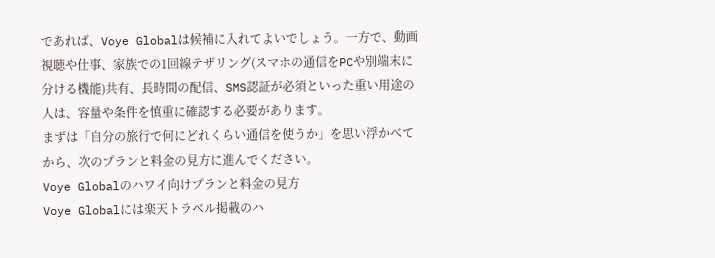であれば、Voye Globalは候補に入れてよいでしょう。一方で、動画視聴や仕事、家族での1回線テザリング(スマホの通信をPCや別端末に分ける機能)共有、長時間の配信、SMS認証が必須といった重い用途の人は、容量や条件を慎重に確認する必要があります。
まずは「自分の旅行で何にどれくらい通信を使うか」を思い浮かべてから、次のプランと料金の見方に進んでください。
Voye Globalのハワイ向けプランと料金の見方
Voye Globalには楽天トラベル掲載のハ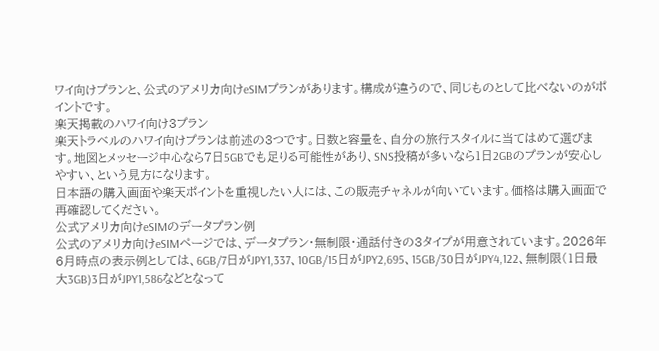ワイ向けプランと、公式のアメリカ向けeSIMプランがあります。構成が違うので、同じものとして比べないのがポイントです。
楽天掲載のハワイ向け3プラン
楽天トラベルのハワイ向けプランは前述の3つです。日数と容量を、自分の旅行スタイルに当てはめて選びます。地図とメッセージ中心なら7日5GBでも足りる可能性があり、SNS投稿が多いなら1日2GBのプランが安心しやすい、という見方になります。
日本語の購入画面や楽天ポイントを重視したい人には、この販売チャネルが向いています。価格は購入画面で再確認してください。
公式アメリカ向けeSIMのデータプラン例
公式のアメリカ向けeSIMページでは、データプラン・無制限・通話付きの3タイプが用意されています。2026年6月時点の表示例としては、6GB/7日がJPY1,337、10GB/15日がJPY2,695、15GB/30日がJPY4,122、無制限(1日最大3GB)3日がJPY1,586などとなって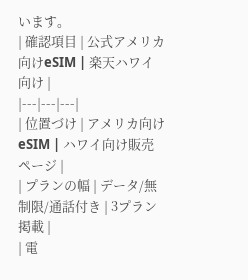います。
| 確認項目 | 公式アメリカ向けeSIM | 楽天ハワイ向け |
|---|---|---|
| 位置づけ | アメリカ向けeSIM | ハワイ向け販売ページ |
| プランの幅 | データ/無制限/通話付き | 3プラン掲載 |
| 電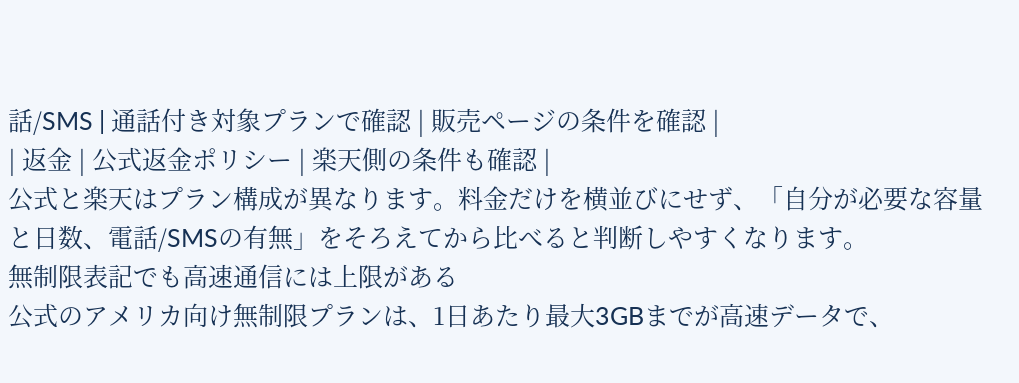話/SMS | 通話付き対象プランで確認 | 販売ページの条件を確認 |
| 返金 | 公式返金ポリシー | 楽天側の条件も確認 |
公式と楽天はプラン構成が異なります。料金だけを横並びにせず、「自分が必要な容量と日数、電話/SMSの有無」をそろえてから比べると判断しやすくなります。
無制限表記でも高速通信には上限がある
公式のアメリカ向け無制限プランは、1日あたり最大3GBまでが高速データで、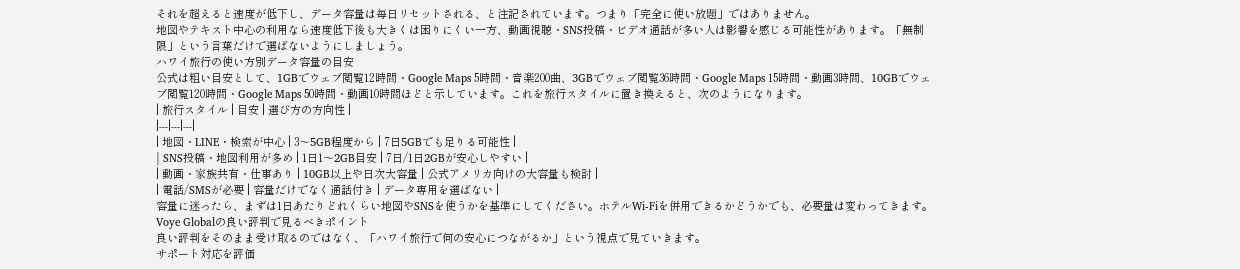それを超えると速度が低下し、データ容量は毎日リセットされる、と注記されています。つまり「完全に使い放題」ではありません。
地図やテキスト中心の利用なら速度低下後も大きくは困りにくい一方、動画視聴・SNS投稿・ビデオ通話が多い人は影響を感じる可能性があります。「無制限」という言葉だけで選ばないようにしましょう。
ハワイ旅行の使い方別データ容量の目安
公式は粗い目安として、1GBでウェブ閲覧12時間・Google Maps 5時間・音楽200曲、3GBでウェブ閲覧36時間・Google Maps 15時間・動画3時間、10GBでウェブ閲覧120時間・Google Maps 50時間・動画10時間ほどと示しています。これを旅行スタイルに置き換えると、次のようになります。
| 旅行スタイル | 目安 | 選び方の方向性 |
|---|---|---|
| 地図・LINE・検索が中心 | 3〜5GB程度から | 7日5GBでも足りる可能性 |
| SNS投稿・地図利用が多め | 1日1〜2GB目安 | 7日/1日2GBが安心しやすい |
| 動画・家族共有・仕事あり | 10GB以上や日次大容量 | 公式アメリカ向けの大容量も検討 |
| 電話/SMSが必要 | 容量だけでなく通話付き | データ専用を選ばない |
容量に迷ったら、まずは1日あたりどれくらい地図やSNSを使うかを基準にしてください。ホテルWi-Fiを併用できるかどうかでも、必要量は変わってきます。
Voye Globalの良い評判で見るべきポイント
良い評判をそのまま受け取るのではなく、「ハワイ旅行で何の安心につながるか」という視点で見ていきます。
サポート対応を評価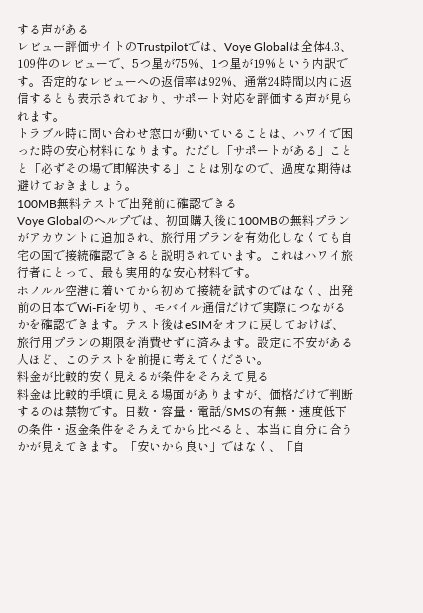する声がある
レビュー評価サイトのTrustpilotでは、Voye Globalは全体4.3、109件のレビューで、5つ星が75%、1つ星が19%という内訳です。否定的なレビューへの返信率は92%、通常24時間以内に返信するとも表示されており、サポート対応を評価する声が見られます。
トラブル時に問い合わせ窓口が動いていることは、ハワイで困った時の安心材料になります。ただし「サポートがある」ことと「必ずその場で即解決する」ことは別なので、過度な期待は避けておきましょう。
100MB無料テストで出発前に確認できる
Voye Globalのヘルプでは、初回購入後に100MBの無料プランがアカウントに追加され、旅行用プランを有効化しなくても自宅の国で接続確認できると説明されています。これはハワイ旅行者にとって、最も実用的な安心材料です。
ホノルル空港に着いてから初めて接続を試すのではなく、出発前の日本でWi-Fiを切り、モバイル通信だけで実際につながるかを確認できます。テスト後はeSIMをオフに戻しておけば、旅行用プランの期限を消費せずに済みます。設定に不安がある人ほど、このテストを前提に考えてください。
料金が比較的安く見えるが条件をそろえて見る
料金は比較的手頃に見える場面がありますが、価格だけで判断するのは禁物です。日数・容量・電話/SMSの有無・速度低下の条件・返金条件をそろえてから比べると、本当に自分に合うかが見えてきます。「安いから良い」ではなく、「自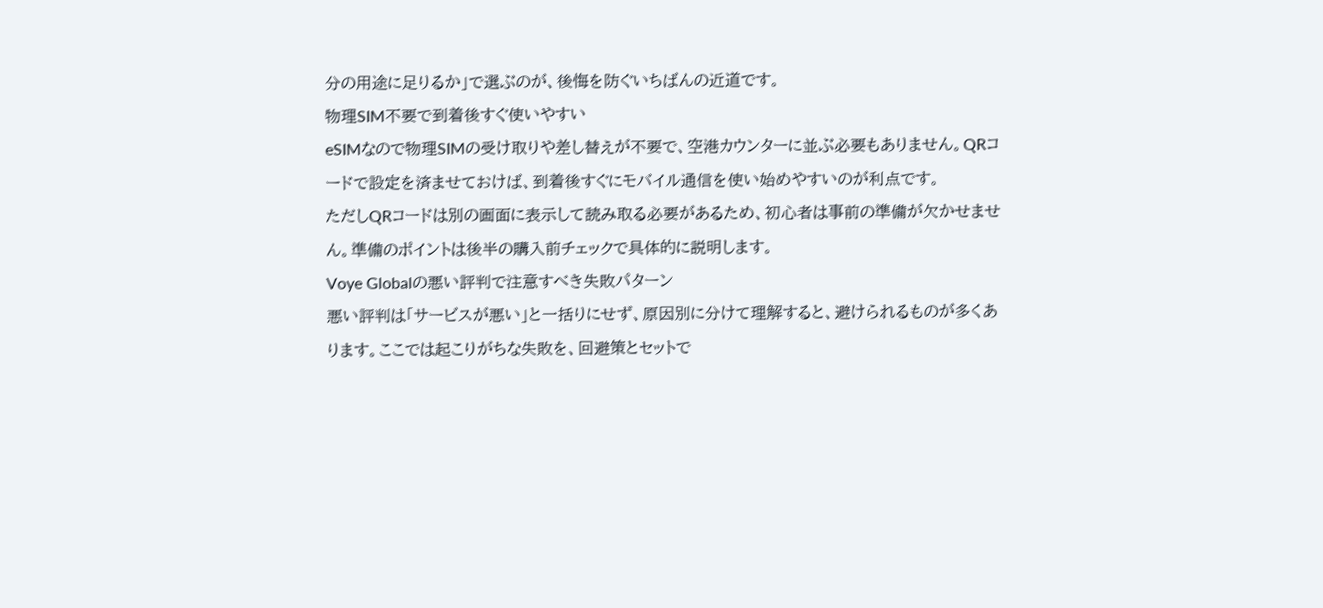分の用途に足りるか」で選ぶのが、後悔を防ぐいちばんの近道です。
物理SIM不要で到着後すぐ使いやすい
eSIMなので物理SIMの受け取りや差し替えが不要で、空港カウンターに並ぶ必要もありません。QRコードで設定を済ませておけば、到着後すぐにモバイル通信を使い始めやすいのが利点です。
ただしQRコードは別の画面に表示して読み取る必要があるため、初心者は事前の準備が欠かせません。準備のポイントは後半の購入前チェックで具体的に説明します。
Voye Globalの悪い評判で注意すべき失敗パターン
悪い評判は「サービスが悪い」と一括りにせず、原因別に分けて理解すると、避けられるものが多くあります。ここでは起こりがちな失敗を、回避策とセットで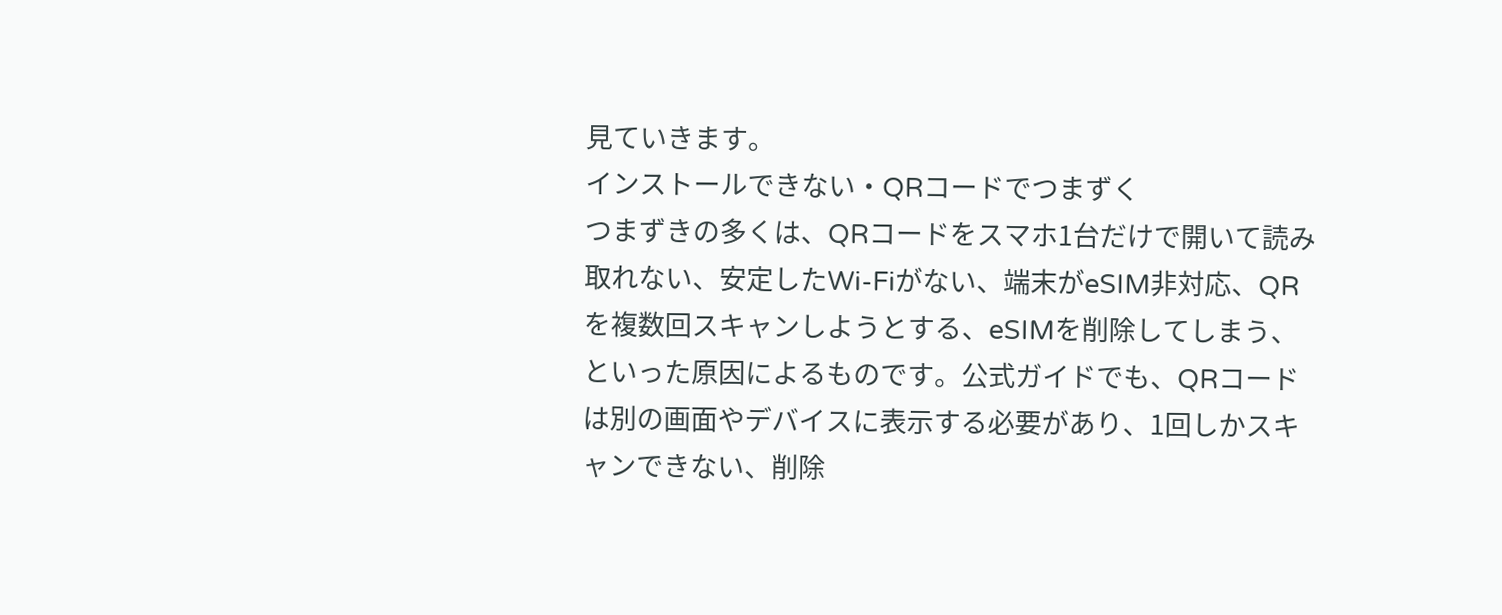見ていきます。
インストールできない・QRコードでつまずく
つまずきの多くは、QRコードをスマホ1台だけで開いて読み取れない、安定したWi-Fiがない、端末がeSIM非対応、QRを複数回スキャンしようとする、eSIMを削除してしまう、といった原因によるものです。公式ガイドでも、QRコードは別の画面やデバイスに表示する必要があり、1回しかスキャンできない、削除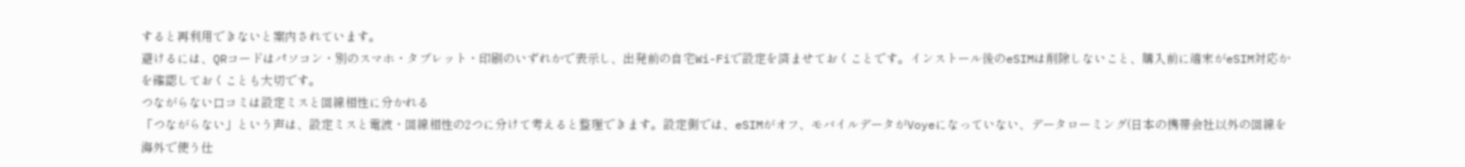すると再利用できないと案内されています。
避けるには、QRコードはパソコン・別のスマホ・タブレット・印刷のいずれかで表示し、出発前の自宅Wi-Fiで設定を済ませておくことです。インストール後のeSIMは削除しないこと、購入前に端末がeSIM対応かを確認しておくことも大切です。
つながらない口コミは設定ミスと回線相性に分かれる
「つながらない」という声は、設定ミスと電波・回線相性の2つに分けて考えると整理できます。設定側では、eSIMがオフ、モバイルデータがVoyeになっていない、データローミング(日本の携帯会社以外の回線を海外で使う仕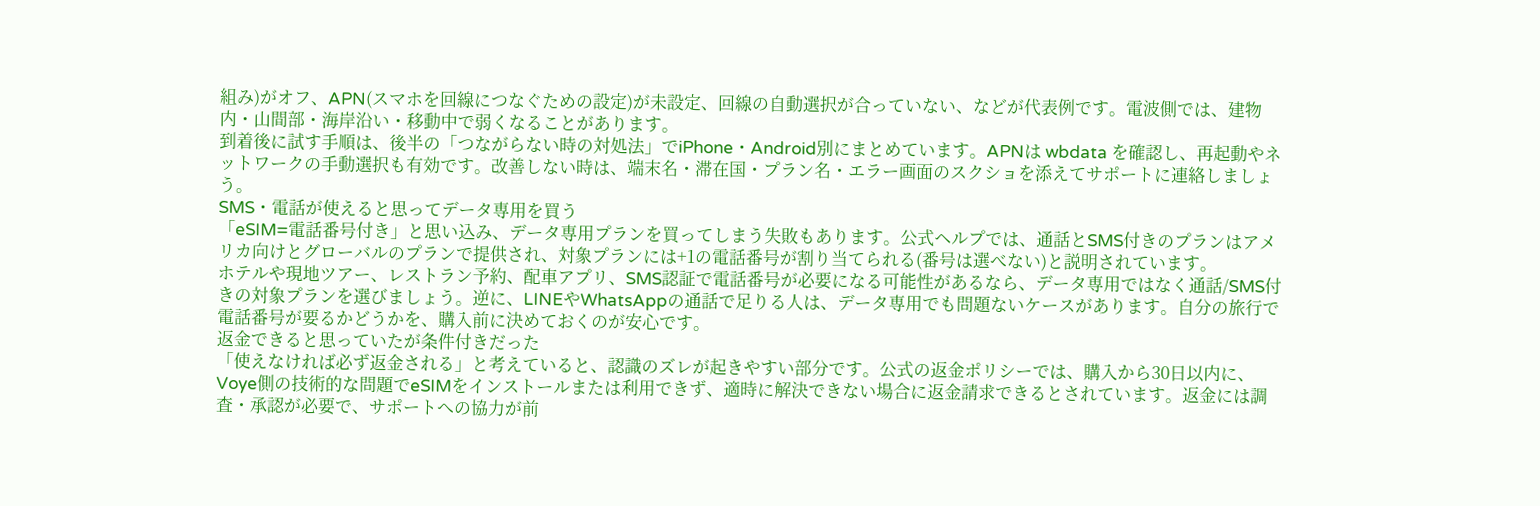組み)がオフ、APN(スマホを回線につなぐための設定)が未設定、回線の自動選択が合っていない、などが代表例です。電波側では、建物内・山間部・海岸沿い・移動中で弱くなることがあります。
到着後に試す手順は、後半の「つながらない時の対処法」でiPhone・Android別にまとめています。APNは wbdata を確認し、再起動やネットワークの手動選択も有効です。改善しない時は、端末名・滞在国・プラン名・エラー画面のスクショを添えてサポートに連絡しましょう。
SMS・電話が使えると思ってデータ専用を買う
「eSIM=電話番号付き」と思い込み、データ専用プランを買ってしまう失敗もあります。公式ヘルプでは、通話とSMS付きのプランはアメリカ向けとグローバルのプランで提供され、対象プランには+1の電話番号が割り当てられる(番号は選べない)と説明されています。
ホテルや現地ツアー、レストラン予約、配車アプリ、SMS認証で電話番号が必要になる可能性があるなら、データ専用ではなく通話/SMS付きの対象プランを選びましょう。逆に、LINEやWhatsAppの通話で足りる人は、データ専用でも問題ないケースがあります。自分の旅行で電話番号が要るかどうかを、購入前に決めておくのが安心です。
返金できると思っていたが条件付きだった
「使えなければ必ず返金される」と考えていると、認識のズレが起きやすい部分です。公式の返金ポリシーでは、購入から30日以内に、Voye側の技術的な問題でeSIMをインストールまたは利用できず、適時に解決できない場合に返金請求できるとされています。返金には調査・承認が必要で、サポートへの協力が前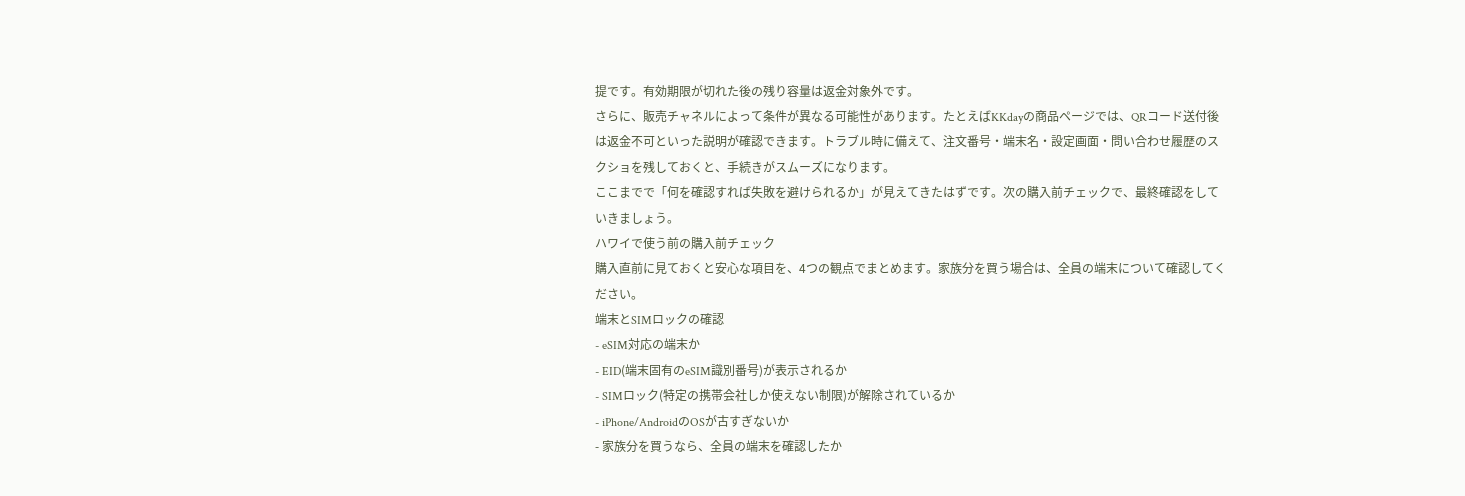提です。有効期限が切れた後の残り容量は返金対象外です。
さらに、販売チャネルによって条件が異なる可能性があります。たとえばKKdayの商品ページでは、QRコード送付後は返金不可といった説明が確認できます。トラブル時に備えて、注文番号・端末名・設定画面・問い合わせ履歴のスクショを残しておくと、手続きがスムーズになります。
ここまでで「何を確認すれば失敗を避けられるか」が見えてきたはずです。次の購入前チェックで、最終確認をしていきましょう。
ハワイで使う前の購入前チェック
購入直前に見ておくと安心な項目を、4つの観点でまとめます。家族分を買う場合は、全員の端末について確認してください。
端末とSIMロックの確認
- eSIM対応の端末か
- EID(端末固有のeSIM識別番号)が表示されるか
- SIMロック(特定の携帯会社しか使えない制限)が解除されているか
- iPhone/AndroidのOSが古すぎないか
- 家族分を買うなら、全員の端末を確認したか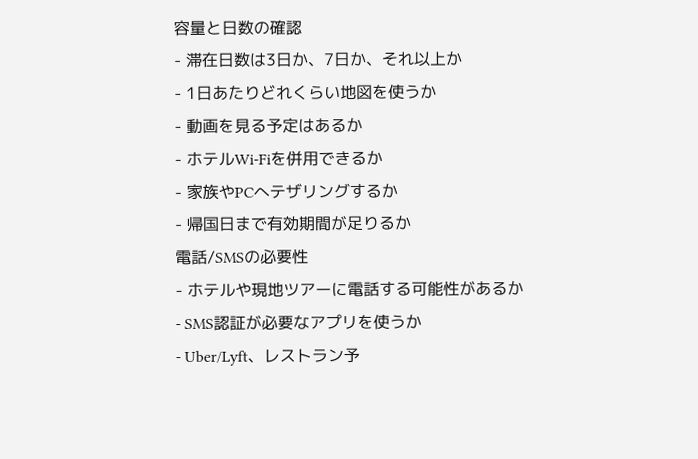容量と日数の確認
- 滞在日数は3日か、7日か、それ以上か
- 1日あたりどれくらい地図を使うか
- 動画を見る予定はあるか
- ホテルWi-Fiを併用できるか
- 家族やPCへテザリングするか
- 帰国日まで有効期間が足りるか
電話/SMSの必要性
- ホテルや現地ツアーに電話する可能性があるか
- SMS認証が必要なアプリを使うか
- Uber/Lyft、レストラン予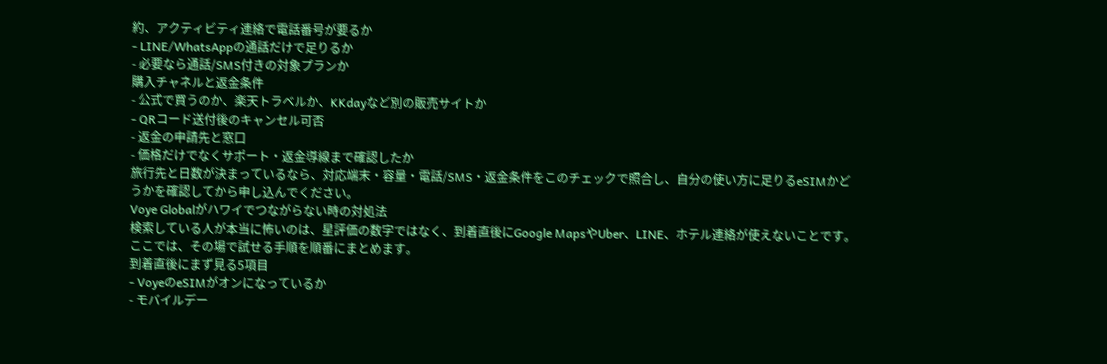約、アクティビティ連絡で電話番号が要るか
- LINE/WhatsAppの通話だけで足りるか
- 必要なら通話/SMS付きの対象プランか
購入チャネルと返金条件
- 公式で買うのか、楽天トラベルか、KKdayなど別の販売サイトか
- QRコード送付後のキャンセル可否
- 返金の申請先と窓口
- 価格だけでなくサポート・返金導線まで確認したか
旅行先と日数が決まっているなら、対応端末・容量・電話/SMS・返金条件をこのチェックで照合し、自分の使い方に足りるeSIMかどうかを確認してから申し込んでください。
Voye Globalがハワイでつながらない時の対処法
検索している人が本当に怖いのは、星評価の数字ではなく、到着直後にGoogle MapsやUber、LINE、ホテル連絡が使えないことです。ここでは、その場で試せる手順を順番にまとめます。
到着直後にまず見る5項目
- VoyeのeSIMがオンになっているか
- モバイルデー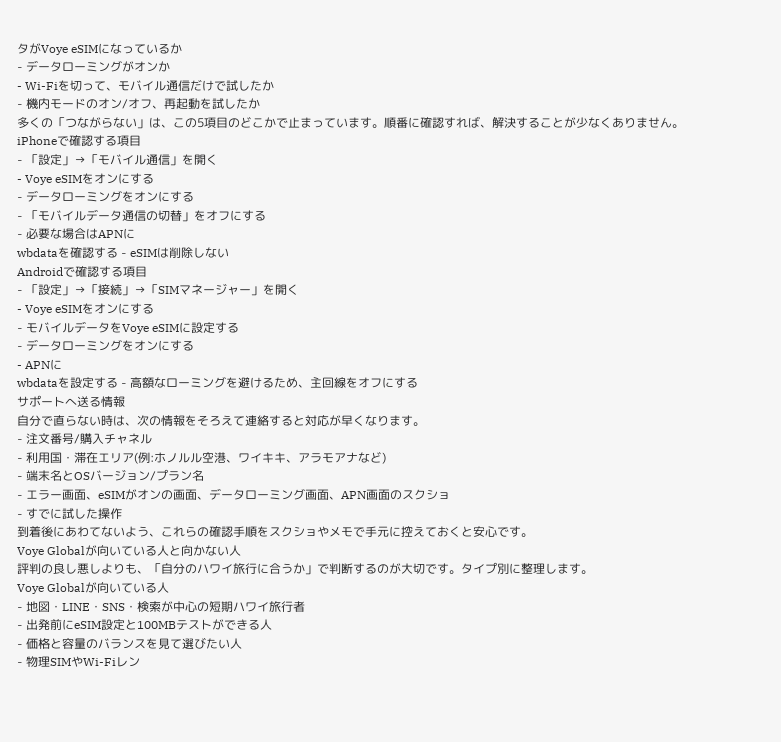タがVoye eSIMになっているか
- データローミングがオンか
- Wi-Fiを切って、モバイル通信だけで試したか
- 機内モードのオン/オフ、再起動を試したか
多くの「つながらない」は、この5項目のどこかで止まっています。順番に確認すれば、解決することが少なくありません。
iPhoneで確認する項目
- 「設定」→「モバイル通信」を開く
- Voye eSIMをオンにする
- データローミングをオンにする
- 「モバイルデータ通信の切替」をオフにする
- 必要な場合はAPNに
wbdataを確認する - eSIMは削除しない
Androidで確認する項目
- 「設定」→「接続」→「SIMマネージャー」を開く
- Voye eSIMをオンにする
- モバイルデータをVoye eSIMに設定する
- データローミングをオンにする
- APNに
wbdataを設定する - 高額なローミングを避けるため、主回線をオフにする
サポートへ送る情報
自分で直らない時は、次の情報をそろえて連絡すると対応が早くなります。
- 注文番号/購入チャネル
- 利用国・滞在エリア(例:ホノルル空港、ワイキキ、アラモアナなど)
- 端末名とOSバージョン/プラン名
- エラー画面、eSIMがオンの画面、データローミング画面、APN画面のスクショ
- すでに試した操作
到着後にあわてないよう、これらの確認手順をスクショやメモで手元に控えておくと安心です。
Voye Globalが向いている人と向かない人
評判の良し悪しよりも、「自分のハワイ旅行に合うか」で判断するのが大切です。タイプ別に整理します。
Voye Globalが向いている人
- 地図・LINE・SNS・検索が中心の短期ハワイ旅行者
- 出発前にeSIM設定と100MBテストができる人
- 価格と容量のバランスを見て選びたい人
- 物理SIMやWi-Fiレン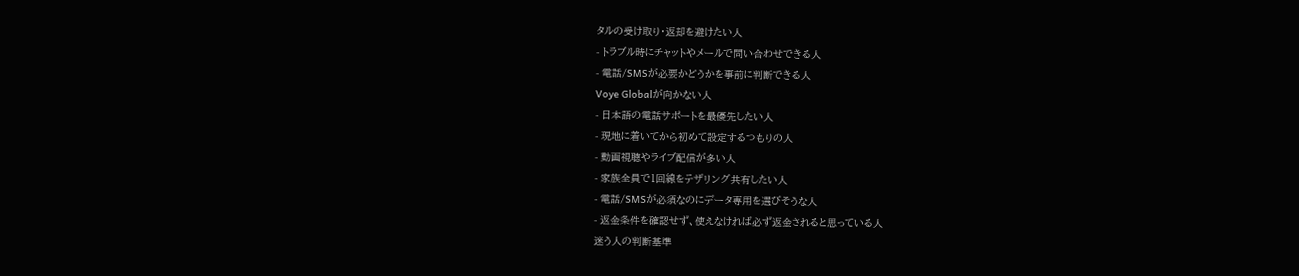タルの受け取り・返却を避けたい人
- トラブル時にチャットやメールで問い合わせできる人
- 電話/SMSが必要かどうかを事前に判断できる人
Voye Globalが向かない人
- 日本語の電話サポートを最優先したい人
- 現地に着いてから初めて設定するつもりの人
- 動画視聴やライブ配信が多い人
- 家族全員で1回線をテザリング共有したい人
- 電話/SMSが必須なのにデータ専用を選びそうな人
- 返金条件を確認せず、使えなければ必ず返金されると思っている人
迷う人の判断基準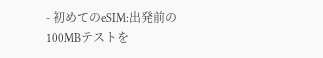- 初めてのeSIM:出発前の100MBテストを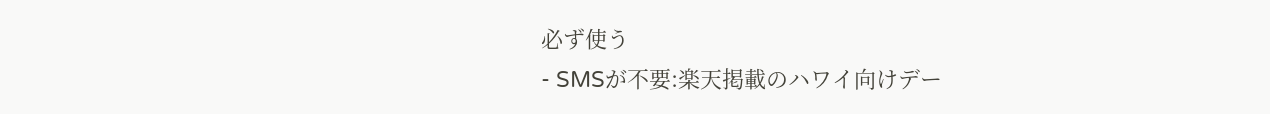必ず使う
- SMSが不要:楽天掲載のハワイ向けデー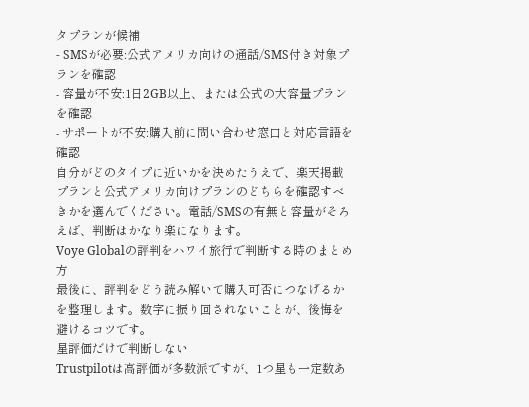タプランが候補
- SMSが必要:公式アメリカ向けの通話/SMS付き対象プランを確認
- 容量が不安:1日2GB以上、または公式の大容量プランを確認
- サポートが不安:購入前に問い合わせ窓口と対応言語を確認
自分がどのタイプに近いかを決めたうえで、楽天掲載プランと公式アメリカ向けプランのどちらを確認すべきかを選んでください。電話/SMSの有無と容量がそろえば、判断はかなり楽になります。
Voye Globalの評判をハワイ旅行で判断する時のまとめ方
最後に、評判をどう読み解いて購入可否につなげるかを整理します。数字に振り回されないことが、後悔を避けるコツです。
星評価だけで判断しない
Trustpilotは高評価が多数派ですが、1つ星も一定数あ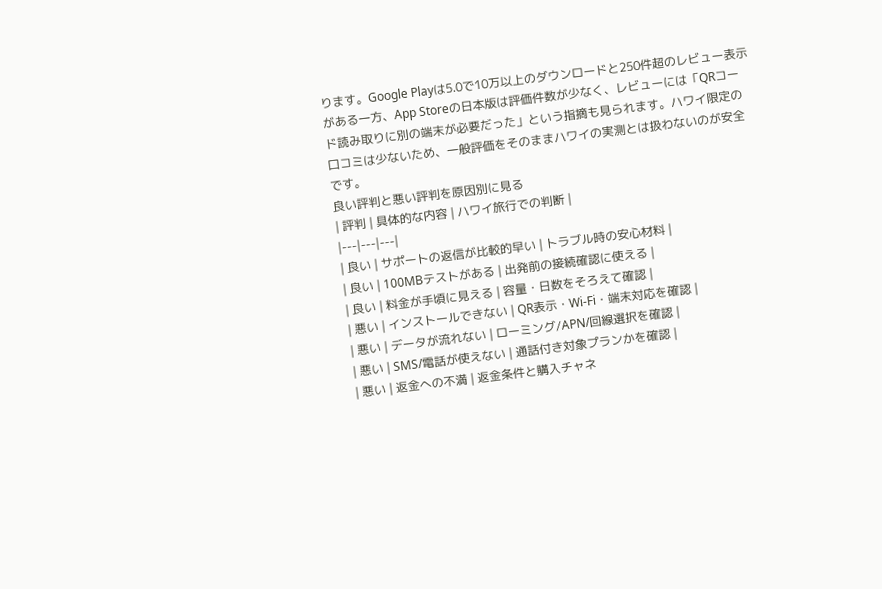ります。Google Playは5.0で10万以上のダウンロードと250件超のレビュー表示がある一方、App Storeの日本版は評価件数が少なく、レビューには「QRコード読み取りに別の端末が必要だった」という指摘も見られます。ハワイ限定の口コミは少ないため、一般評価をそのままハワイの実測とは扱わないのが安全です。
良い評判と悪い評判を原因別に見る
| 評判 | 具体的な内容 | ハワイ旅行での判断 |
|---|---|---|
| 良い | サポートの返信が比較的早い | トラブル時の安心材料 |
| 良い | 100MBテストがある | 出発前の接続確認に使える |
| 良い | 料金が手頃に見える | 容量・日数をそろえて確認 |
| 悪い | インストールできない | QR表示・Wi-Fi・端末対応を確認 |
| 悪い | データが流れない | ローミング/APN/回線選択を確認 |
| 悪い | SMS/電話が使えない | 通話付き対象プランかを確認 |
| 悪い | 返金への不満 | 返金条件と購入チャネ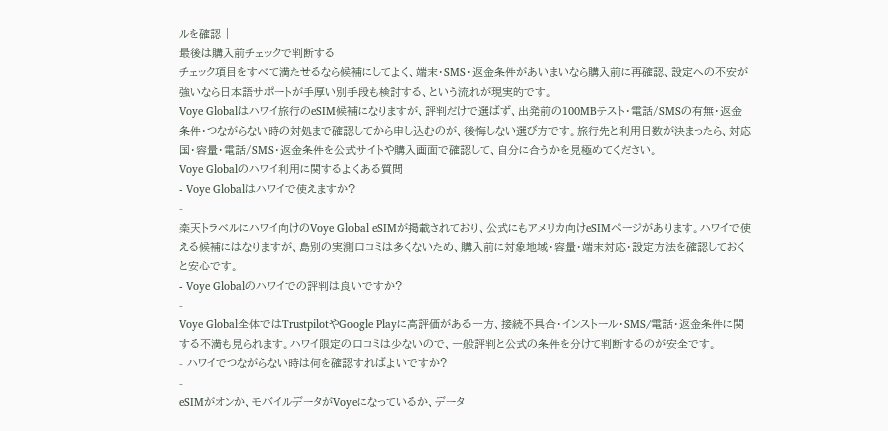ルを確認 |
最後は購入前チェックで判断する
チェック項目をすべて満たせるなら候補にしてよく、端末・SMS・返金条件があいまいなら購入前に再確認、設定への不安が強いなら日本語サポートが手厚い別手段も検討する、という流れが現実的です。
Voye Globalはハワイ旅行のeSIM候補になりますが、評判だけで選ばず、出発前の100MBテスト・電話/SMSの有無・返金条件・つながらない時の対処まで確認してから申し込むのが、後悔しない選び方です。旅行先と利用日数が決まったら、対応国・容量・電話/SMS・返金条件を公式サイトや購入画面で確認して、自分に合うかを見極めてください。
Voye Globalのハワイ利用に関するよくある質問
- Voye Globalはハワイで使えますか?
-
楽天トラベルにハワイ向けのVoye Global eSIMが掲載されており、公式にもアメリカ向けeSIMページがあります。ハワイで使える候補にはなりますが、島別の実測口コミは多くないため、購入前に対象地域・容量・端末対応・設定方法を確認しておくと安心です。
- Voye Globalのハワイでの評判は良いですか?
-
Voye Global全体ではTrustpilotやGoogle Playに高評価がある一方、接続不具合・インストール・SMS/電話・返金条件に関する不満も見られます。ハワイ限定の口コミは少ないので、一般評判と公式の条件を分けて判断するのが安全です。
- ハワイでつながらない時は何を確認すればよいですか?
-
eSIMがオンか、モバイルデータがVoyeになっているか、データ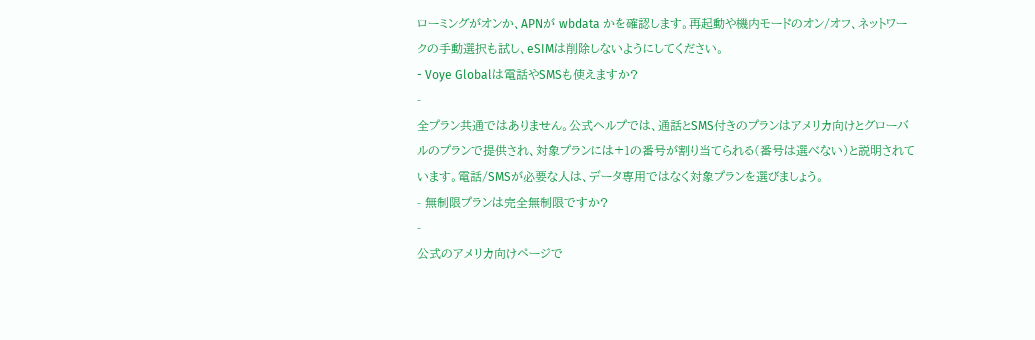ローミングがオンか、APNが wbdata かを確認します。再起動や機内モードのオン/オフ、ネットワークの手動選択も試し、eSIMは削除しないようにしてください。
- Voye Globalは電話やSMSも使えますか?
-
全プラン共通ではありません。公式ヘルプでは、通話とSMS付きのプランはアメリカ向けとグローバルのプランで提供され、対象プランには+1の番号が割り当てられる(番号は選べない)と説明されています。電話/SMSが必要な人は、データ専用ではなく対象プランを選びましょう。
- 無制限プランは完全無制限ですか?
-
公式のアメリカ向けページで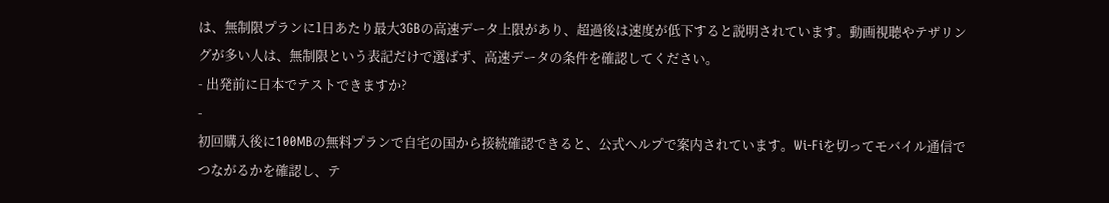は、無制限プランに1日あたり最大3GBの高速データ上限があり、超過後は速度が低下すると説明されています。動画視聴やテザリングが多い人は、無制限という表記だけで選ばず、高速データの条件を確認してください。
- 出発前に日本でテストできますか?
-
初回購入後に100MBの無料プランで自宅の国から接続確認できると、公式ヘルプで案内されています。Wi-Fiを切ってモバイル通信でつながるかを確認し、テ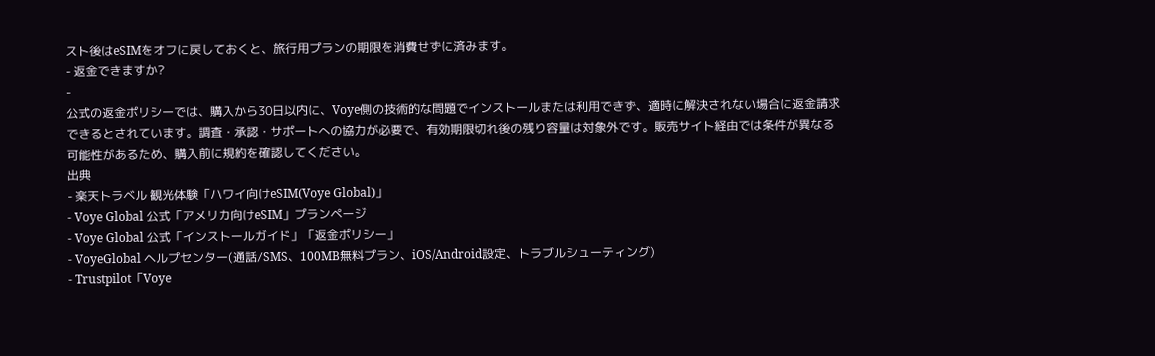スト後はeSIMをオフに戻しておくと、旅行用プランの期限を消費せずに済みます。
- 返金できますか?
-
公式の返金ポリシーでは、購入から30日以内に、Voye側の技術的な問題でインストールまたは利用できず、適時に解決されない場合に返金請求できるとされています。調査・承認・サポートへの協力が必要で、有効期限切れ後の残り容量は対象外です。販売サイト経由では条件が異なる可能性があるため、購入前に規約を確認してください。
出典
- 楽天トラベル 観光体験「ハワイ向けeSIM(Voye Global)」
- Voye Global 公式「アメリカ向けeSIM」プランページ
- Voye Global 公式「インストールガイド」「返金ポリシー」
- VoyeGlobal ヘルプセンター(通話/SMS、100MB無料プラン、iOS/Android設定、トラブルシューティング)
- Trustpilot「Voye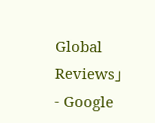Global Reviews」
- Google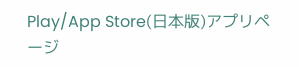Play/App Store(日本版)アプリページ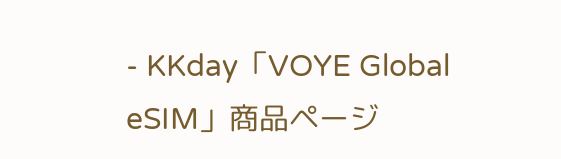- KKday「VOYE Global eSIM」商品ページ